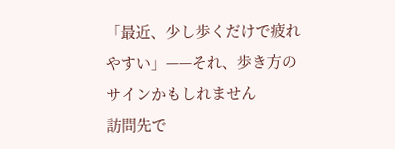「最近、少し歩くだけで疲れやすい」——それ、歩き方のサインかもしれません
訪問先で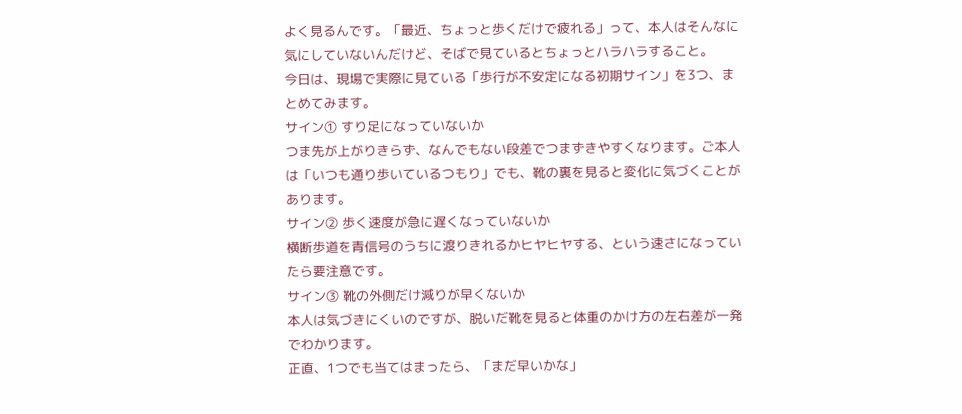よく見るんです。「最近、ちょっと歩くだけで疲れる」って、本人はそんなに気にしていないんだけど、そばで見ているとちょっとハラハラすること。
今日は、現場で実際に見ている「歩行が不安定になる初期サイン」を3つ、まとめてみます。
サイン① すり足になっていないか
つま先が上がりきらず、なんでもない段差でつまずきやすくなります。ご本人は「いつも通り歩いているつもり」でも、靴の裏を見ると変化に気づくことがあります。
サイン② 歩く速度が急に遅くなっていないか
横断歩道を青信号のうちに渡りきれるかヒヤヒヤする、という速さになっていたら要注意です。
サイン③ 靴の外側だけ減りが早くないか
本人は気づきにくいのですが、脱いだ靴を見ると体重のかけ方の左右差が一発でわかります。
正直、1つでも当てはまったら、「まだ早いかな」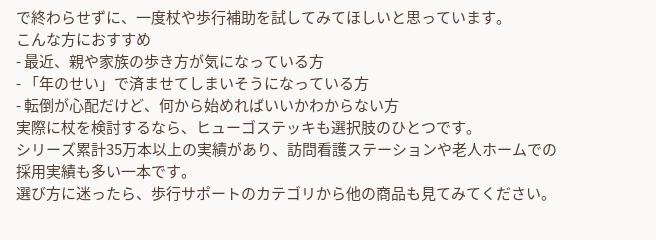で終わらせずに、一度杖や歩行補助を試してみてほしいと思っています。
こんな方におすすめ
- 最近、親や家族の歩き方が気になっている方
- 「年のせい」で済ませてしまいそうになっている方
- 転倒が心配だけど、何から始めればいいかわからない方
実際に杖を検討するなら、ヒューゴステッキも選択肢のひとつです。
シリーズ累計35万本以上の実績があり、訪問看護ステーションや老人ホームでの採用実績も多い一本です。
選び方に迷ったら、歩行サポートのカテゴリから他の商品も見てみてください。